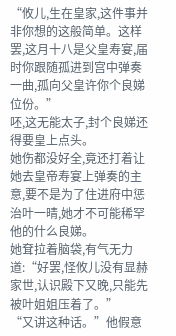“攸儿,生在皇家,这件事并非你想的这般简单。这样罢,这月十八是父皇寿宴,届时你跟随孤进到宫中弹奏一曲,孤向父皇许你个良娣位份。”
呸,这无能太子,封个良娣还得要皇上点头。
她伤都没好全,竟还打着让她去皇帝寿宴上弹奏的主意,要不是为了住进府中惩治叶一晴,她才不可能稀罕他的什么良娣。
她耷拉着脑袋,有气无力道:“好罢,怪攸儿没有显赫家世,认识殿下又晚,只能先被叶姐姐压着了。”
“又讲这种话。”他假意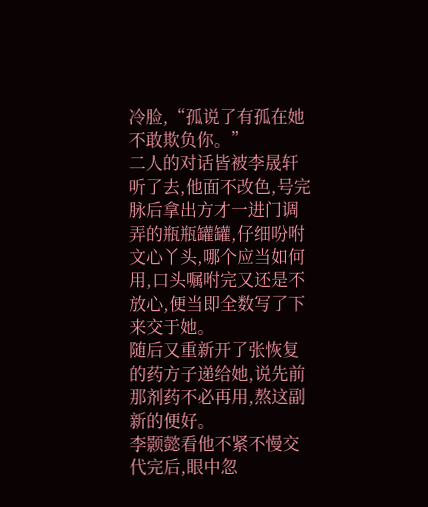冷脸,“孤说了有孤在她不敢欺负你。”
二人的对话皆被李晟轩听了去,他面不改色,号完脉后拿出方才一进门调弄的瓶瓶罐罐,仔细吩咐文心丫头,哪个应当如何用,口头嘱咐完又还是不放心,便当即全数写了下来交于她。
随后又重新开了张恢复的药方子递给她,说先前那剂药不必再用,熬这副新的便好。
李颢懿看他不紧不慢交代完后,眼中忽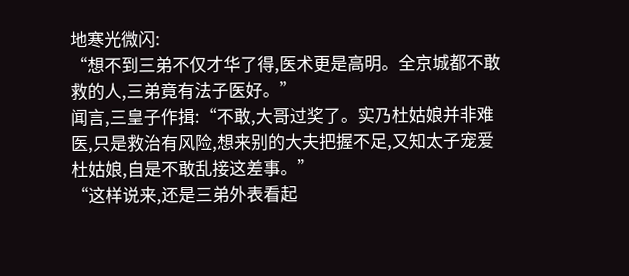地寒光微闪:
“想不到三弟不仅才华了得,医术更是高明。全京城都不敢救的人,三弟竟有法子医好。”
闻言,三皇子作揖:“不敢,大哥过奖了。实乃杜姑娘并非难医,只是救治有风险,想来别的大夫把握不足,又知太子宠爱杜姑娘,自是不敢乱接这差事。”
“这样说来,还是三弟外表看起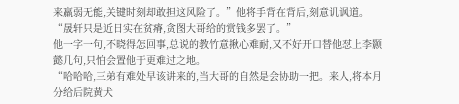来羸弱无能,关键时刻却敢担这风险了。”他将手背在背后,刻意讥讽道。
“晟轩只是近日实在贫瘠,贪图大哥给的赏钱多罢了。”
他一字一句,不晓得怎回事,总说的教竹意揪心难耐,又不好开口替他怼上李颢懿几句,只怕会置他于更难过之地。
“哈哈哈,三弟有难处早该讲来的,当大哥的自然是会协助一把。来人,将本月分给后院黄犬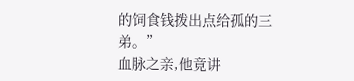的饲食钱拨出点给孤的三弟。”
血脉之亲,他竟讲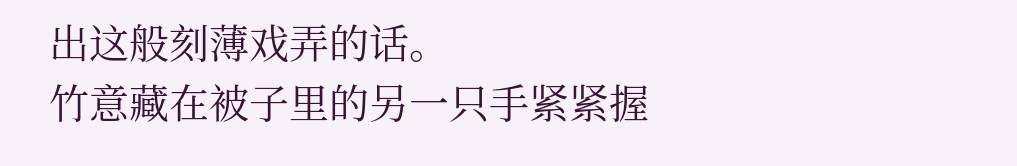出这般刻薄戏弄的话。
竹意藏在被子里的另一只手紧紧握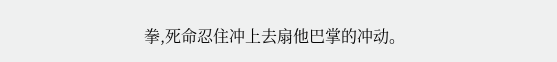拳,死命忍住冲上去扇他巴掌的冲动。